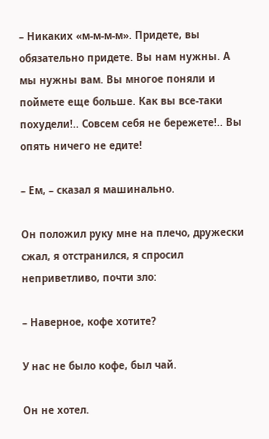– Никаких «м-м-м-м». Придете, вы обязательно придете. Вы нам нужны. А мы нужны вам. Вы многое поняли и поймете еще больше. Как вы все-таки похудели!.. Совсем себя не бережете!.. Вы опять ничего не едите!

– Ем, – сказал я машинально.

Он положил руку мне на плечо, дружески сжал, я отстранился, я спросил неприветливо, почти зло:

– Наверное, кофе хотите?

У нас не было кофе, был чай.

Он не хотел.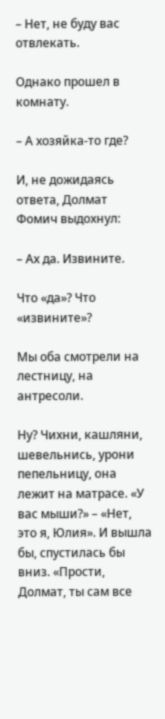– Нет, не буду вас отвлекать.

Однако прошел в комнату.

– А хозяйка-то где?

И, не дожидаясь ответа, Долмат Фомич выдохнул:

– Ах да. Извините.

Что «да»? Что «извините»?

Мы оба смотрели на лестницу, на антресоли.

Ну? Чихни, кашляни, шевельнись, урони пепельницу, она лежит на матрасе. «У вас мыши?» – «Нет, это я, Юлия». И вышла бы, спустилась бы вниз. «Прости, Долмат, ты сам все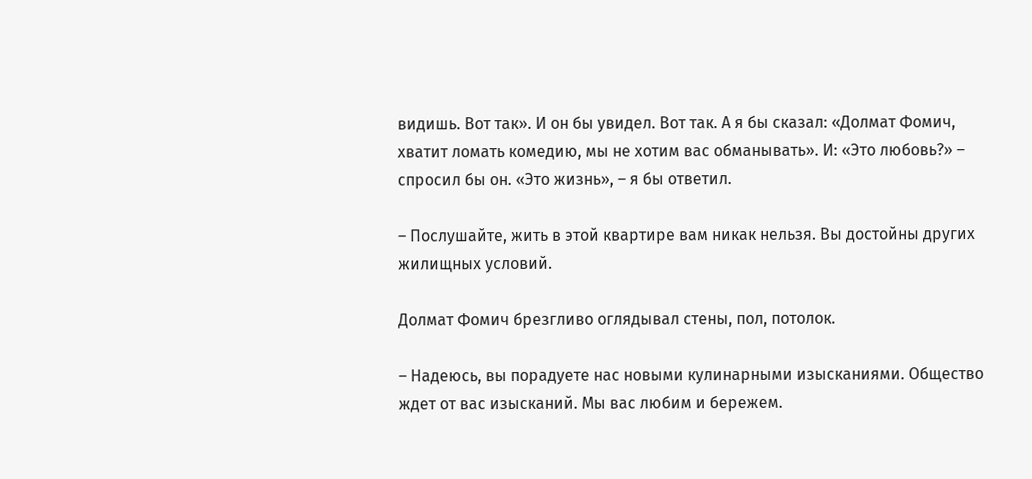видишь. Вот так». И он бы увидел. Вот так. А я бы сказал: «Долмат Фомич, хватит ломать комедию, мы не хотим вас обманывать». И: «Это любовь?» – спросил бы он. «Это жизнь», – я бы ответил.

– Послушайте, жить в этой квартире вам никак нельзя. Вы достойны других жилищных условий.

Долмат Фомич брезгливо оглядывал стены, пол, потолок.

– Надеюсь, вы порадуете нас новыми кулинарными изысканиями. Общество ждет от вас изысканий. Мы вас любим и бережем.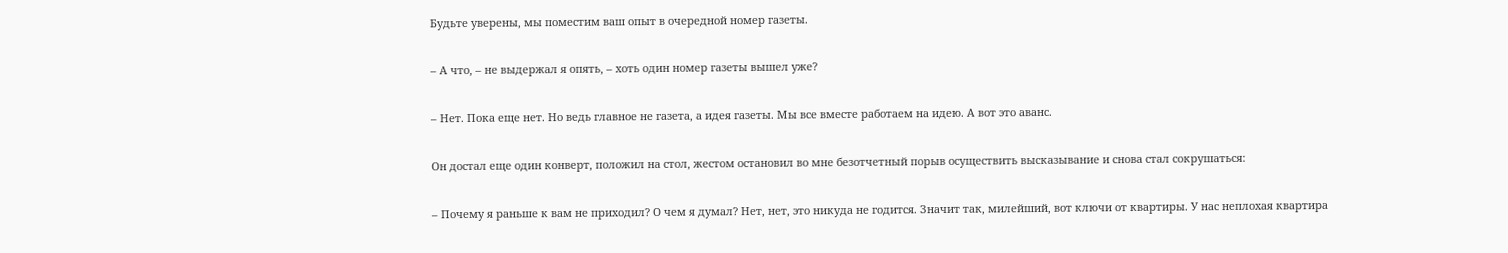Будьте уверены, мы поместим ваш опыт в очередной номер газеты.

– А что, – не выдержал я опять, – хоть один номер газеты вышел уже?

– Нет. Пока еще нет. Но ведь главное не газета, а идея газеты. Мы все вместе работаем на идею. А вот это аванс.

Он достал еще один конверт, положил на стол, жестом остановил во мне безотчетный порыв осуществить высказывание и снова стал сокрушаться:

– Почему я раньше к вам не приходил? О чем я думал? Нет, нет, это никуда не годится. Значит так, милейший, вот ключи от квартиры. У нас неплохая квартира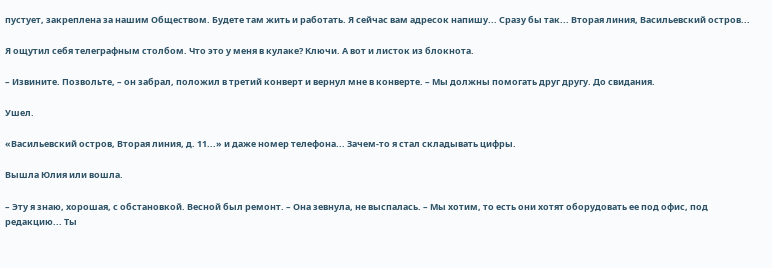пустует, закреплена за нашим Обществом. Будете там жить и работать. Я сейчас вам адресок напишу... Сразу бы так... Вторая линия, Васильевский остров...

Я ощутил себя телеграфным столбом. Что это у меня в кулаке? Ключи. А вот и листок из блокнота.

– Извините. Позвольте, – он забрал, положил в третий конверт и вернул мне в конверте. – Мы должны помогать друг другу. До свидания.

Ушел.

«Васильевский остров, Вторая линия, д. 11...» и даже номер телефона... Зачем-то я стал складывать цифры.

Вышла Юлия или вошла.

– Эту я знаю, хорошая, с обстановкой. Весной был ремонт. – Она зевнула, не выспалась. – Мы хотим, то есть они хотят оборудовать ее под офис, под редакцию... Ты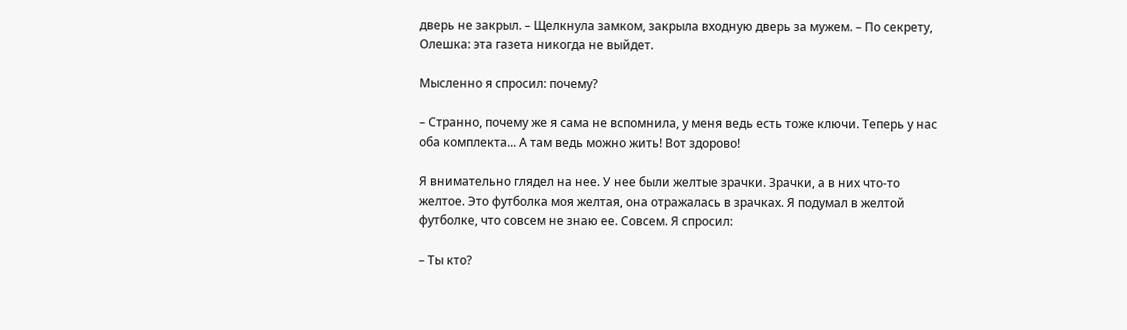дверь не закрыл. – Щелкнула замком, закрыла входную дверь за мужем. – По секрету, Олешка: эта газета никогда не выйдет.

Мысленно я спросил: почему?

– Странно, почему же я сама не вспомнила, у меня ведь есть тоже ключи. Теперь у нас оба комплекта... А там ведь можно жить! Вот здорово!

Я внимательно глядел на нее. У нее были желтые зрачки. Зрачки, а в них что-то желтое. Это футболка моя желтая, она отражалась в зрачках. Я подумал в желтой футболке, что совсем не знаю ее. Совсем. Я спросил:

– Ты кто?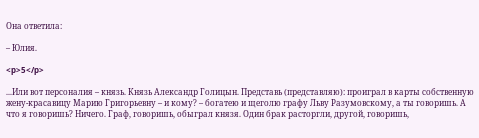Она ответила:

– Юлия.

<p>5</p>

...Или вот персоналия – князь. Князь Александр Голицын. Представь (представляю): проиграл в карты собственную жену-красавицу Марию Григорьевну – и кому? – богатею и щеголю графу Льву Разумовскому, а ты говоришь. А что я говоришь? Ничего. Граф, говоришь, обыграл князя. Один брак расторгли, другой, говоришь,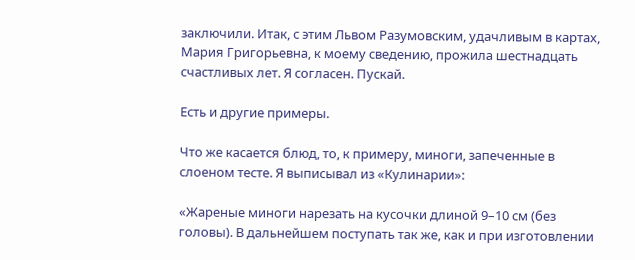заключили. Итак, с этим Львом Разумовским, удачливым в картах, Мария Григорьевна, к моему сведению, прожила шестнадцать счастливых лет. Я согласен. Пускай.

Есть и другие примеры.

Что же касается блюд, то, к примеру, миноги, запеченные в слоеном тесте. Я выписывал из «Кулинарии»:

«Жареные миноги нарезать на кусочки длиной 9–10 см (без головы). В дальнейшем поступать так же, как и при изготовлении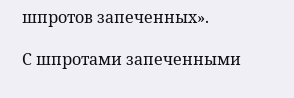шпротов запеченных».

С шпротами запеченными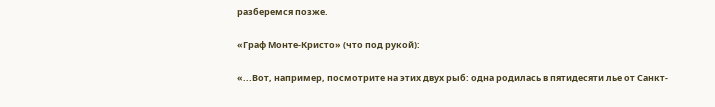разберемся позже.

«Граф Монте-Кристо» (что под рукой):

«...Вот, например, посмотрите на этих двух рыб: одна родилась в пятидесяти лье от Санкт-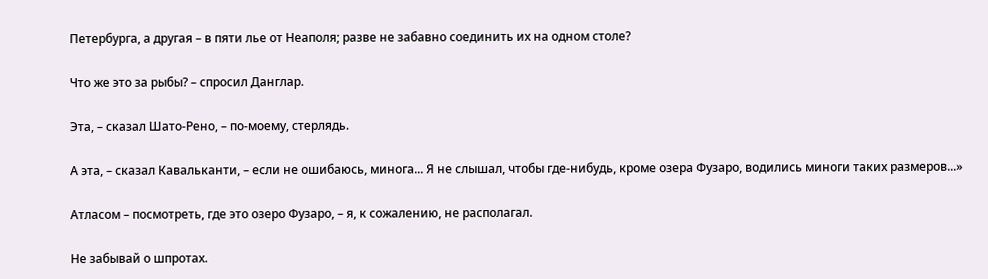Петербурга, а другая – в пяти лье от Неаполя; разве не забавно соединить их на одном столе?

Что же это за рыбы? – спросил Данглар.

Эта, – сказал Шато-Рено, – по-моему, стерлядь.

А эта, – сказал Кавальканти, – если не ошибаюсь, минога... Я не слышал, чтобы где-нибудь, кроме озера Фузаро, водились миноги таких размеров...»

Атласом – посмотреть, где это озеро Фузаро, – я, к сожалению, не располагал.

Не забывай о шпротах.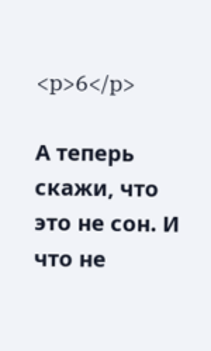<p>6</p>

А теперь скажи, что это не сон. И что не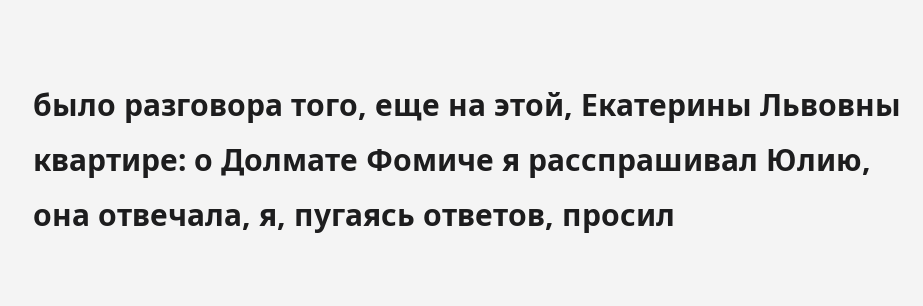было разговора того, еще на этой, Екатерины Львовны квартире: о Долмате Фомиче я расспрашивал Юлию, она отвечала, я, пугаясь ответов, просил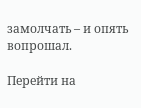замолчать – и опять вопрошал.

Перейти на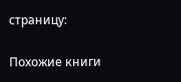страницу:

Похожие книги